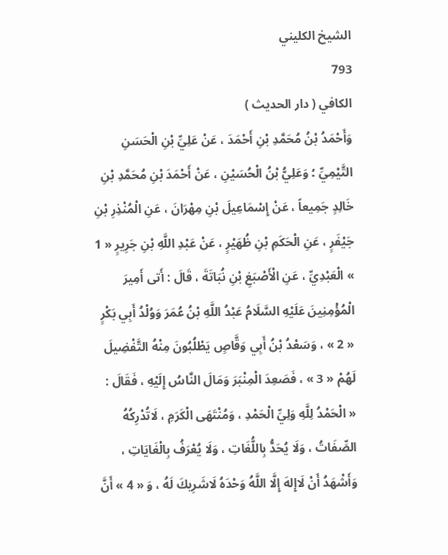الشيخ الكليني
793
الكافي ( دار الحديث )
وَأَحْمَدُ بْنُ مُحَمَّدِ بْنِ أَحْمَدَ ، عَنْ عَلِيِّ بْنِ الْحَسَنِ التَّيْمِيِّ ؛ وَعَلِيُّ بْنُ الْحُسَيْنِ ، عَنْ أَحْمَدَ بْنِ مُحَمَّدِ بْنِ خَالِدٍ جَمِيعاً ، عَنْ إِسْمَاعِيلَ بْنِ مِهْرَانَ ، عَنِ الْمُنْذِرِ بْنِ جَيْفَرٍ ، عَنِ الْحَكَمِ بْنِ ظُهَيْرٍ ، عَنْ عَبْدِ اللَّهِ بْنِ جَرِيرٍ « 1 » الْعَبْدِيِّ ، عَنِ الْأَصْبَغِ بْنِ نُبَاتَةَ ، قَالَ : أَتى أَمِيرَ الْمُؤْمِنِينَ عَلَيْهِ السَّلَامُ عَبْدُ اللَّهِ بْنُ عُمَرَ وَوُلْدُ أَبِي بَكْرٍ « 2 » ، وَسَعْدُ بْنُ أَبِي وَقَّاصٍ يَطْلُبُونَ مِنْهُ التَّفْضِيلَ لَهُمْ « 3 » ، فَصَعِدَ الْمِنْبَرَ وَمَالَ النَّاسُ إِلَيْهِ ، فَقَالَ : « الْحَمْدُ لِلَّهِ وَلِيِّ الْحَمْدِ ، وَمُنْتَهَى الْكَرَمِ ، لَاتُدْرِكُهُ الصِّفَاتُ ، وَلَا يُحَدُّ بِاللُّغَاتِ ، وَلَا يُعْرَفُ بِالْغَايَاتِ ، وَأَشْهَدُ أَنْ لَاإِلهَ إِلَّا اللَّهُ وَحْدَهُ لَاشَرِيكَ لَهُ ، وَ « 4 » أَنَّ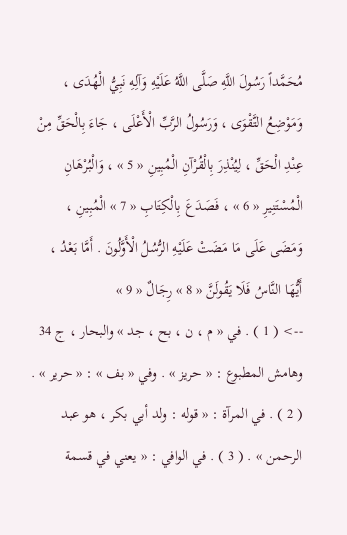مُحَمَّداً رَسُولَ اللَّهِ صَلَّى اللَّهُ عَلَيْهِ وَآلِهِ نَبِيُّ الْهُدَى ، وَمَوْضِعُ التَّقْوَى ، وَرَسُولُ الرَّبِّ الْأَعْلَى ، جَاءَ بِالْحَقِّ مِنْ عِنْدِ الْحَقِّ ، لِيُنْذِرَ بِالْقُرْآنِ الْمُبِينِ « 5 » ، وَالْبُرْهَانِ الْمُسْتَنِيرِ « 6 » ، فَصَدَعَ بِالْكِتَابِ « 7 » الْمُبِينِ ، وَمَضَى عَلَى مَا مَضَتْ عَلَيْهِ الرُّسُلُ الْأَوَّلُونَ . أَمَّا بَعْدُ ، أَيُّهَا النَّاسُ فَلَا يَقُولَنَّ « 8 » رِجَالٌ « 9 »
--> ( 1 ) . في « م ، ن ، بح ، جد » والبحار ، ج 34 وهامش المطبوع : « حريز » . وفي « بف » : « حرير » . ( 2 ) . في المرآة : « قوله : ولد أبي بكر ، هو عبد الرحمن » . ( 3 ) . في الوافي : « يعني في قسمة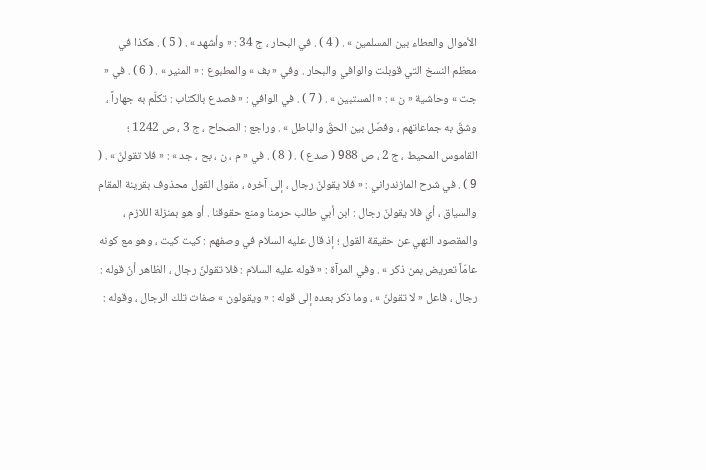الأموال والعطاء بين المسلمين » . ( 4 ) . في البحار ، ج 34 : « وأشهد » . ( 5 ) . هكذا في معظم النسخ التي قوبلت والوافي والبحار . وفي « بف » والمطبوع : « المنير » . ( 6 ) . في « جت » وحاشية « ن » : « المستبين » . ( 7 ) . في الوافي : « فصدع بالكتاب : تكلّم به جهاراً ، وشقّ به جماعاتهم ، وفصّل بين الحقّ والباطل » . وراجع : الصحاح ، ج 3 ، ص 1242 ؛ القاموس المحيط ، ج 2 ، ص 988 ( صدع ) . ( 8 ) . في « م ، ن ، بح ، جد » : « فلا تقولنّ » . ( 9 ) . في شرح المازندراني : « فلا يقولنّ رجال ، إلى آخره ، مقول القول محذوف بقرينة المقام والسياق ، أي فلا يقولنّ رجال : ابن أبي طالب حرمنا ومنع حقوقنا . أو هو بمنزلة اللازم ، والمقصود النهي عن حقيقة القول ؛ إذ قال عليه السلام في وصفهم : كيت كيت ، وهو مع كونه عامّاً تعريض بمن ذكر » . وفي المرآة : « قوله عليه السلام : فلا تقولنّ رجال ، الظاهر أنّ قوله : رجال ، فاعل « لا تقولنّ » ، وما ذكر بعده إلى قوله : « ويقولون » صفات تلك الرجال ، وقوله :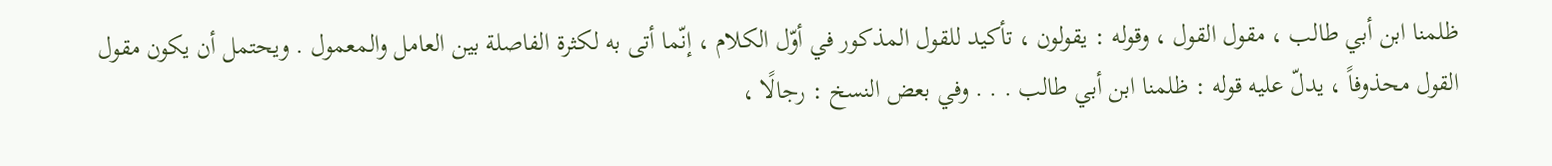ظلمنا ابن أبي طالب ، مقول القول ، وقوله : يقولون ، تأكيد للقول المذكور في أوّل الكلام ، إنّما أتى به لكثرة الفاصلة بين العامل والمعمول . ويحتمل أن يكون مقول القول محذوفاً ، يدلّ عليه قوله : ظلمنا ابن أبي طالب . . . وفي بعض النسخ : رجالًا ،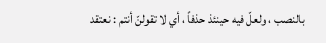بالنصب ، ولعلّ فيه حينئذ حذفاً ، أي لا تقولنّ أنتم : نعتقد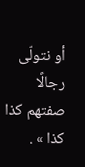أو نتولّى رجالًا صفتهم كذا كذا » .